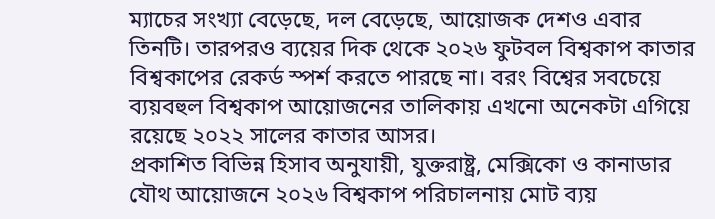ম্যাচের সংখ্যা বেড়েছে, দল বেড়েছে, আয়োজক দেশও এবার তিনটি। তারপরও ব্যয়ের দিক থেকে ২০২৬ ফুটবল বিশ্বকাপ কাতার বিশ্বকাপের রেকর্ড স্পর্শ করতে পারছে না। বরং বিশ্বের সবচেয়ে ব্যয়বহুল বিশ্বকাপ আয়োজনের তালিকায় এখনো অনেকটা এগিয়ে রয়েছে ২০২২ সালের কাতার আসর।
প্রকাশিত বিভিন্ন হিসাব অনুযায়ী, যুক্তরাষ্ট্র, মেক্সিকো ও কানাডার যৌথ আয়োজনে ২০২৬ বিশ্বকাপ পরিচালনায় মোট ব্যয়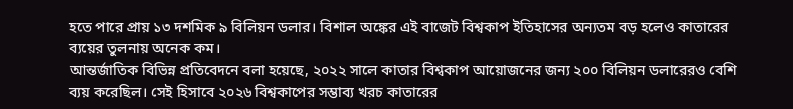হতে পারে প্রায় ১৩ দশমিক ৯ বিলিয়ন ডলার। বিশাল অঙ্কের এই বাজেট বিশ্বকাপ ইতিহাসের অন্যতম বড় হলেও কাতারের ব্যয়ের তুলনায় অনেক কম।
আন্তর্জাতিক বিভিন্ন প্রতিবেদনে বলা হয়েছে, ২০২২ সালে কাতার বিশ্বকাপ আয়োজনের জন্য ২০০ বিলিয়ন ডলারেরও বেশি ব্যয় করেছিল। সেই হিসাবে ২০২৬ বিশ্বকাপের সম্ভাব্য খরচ কাতারের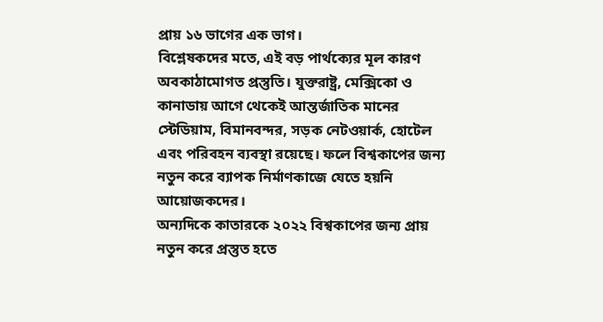প্রায় ১৬ ভাগের এক ভাগ।
বিশ্লেষকদের মতে, এই বড় পার্থক্যের মূল কারণ অবকাঠামোগত প্রস্তুতি। যুক্তরাষ্ট্র, মেক্সিকো ও কানাডায় আগে থেকেই আন্তর্জাতিক মানের স্টেডিয়াম, বিমানবন্দর, সড়ক নেটওয়ার্ক, হোটেল এবং পরিবহন ব্যবস্থা রয়েছে। ফলে বিশ্বকাপের জন্য নতুন করে ব্যাপক নির্মাণকাজে যেতে হয়নি আয়োজকদের।
অন্যদিকে কাতারকে ২০২২ বিশ্বকাপের জন্য প্রায় নতুন করে প্রস্তুত হতে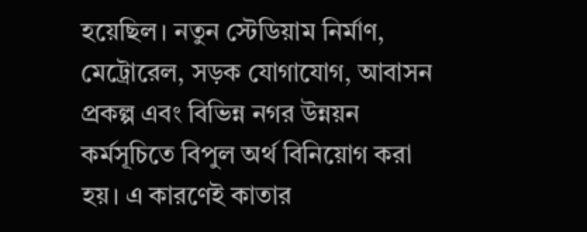হয়েছিল। নতুন স্টেডিয়াম নির্মাণ, মেট্রোরেল, সড়ক যোগাযোগ, আবাসন প্রকল্প এবং বিভিন্ন নগর উন্নয়ন কর্মসূচিতে বিপুল অর্থ বিনিয়োগ করা হয়। এ কারণেই কাতার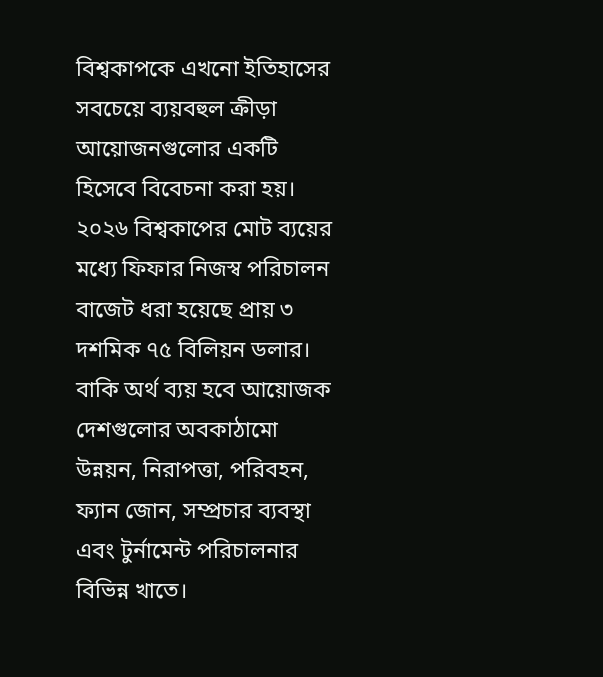বিশ্বকাপকে এখনো ইতিহাসের সবচেয়ে ব্যয়বহুল ক্রীড়া আয়োজনগুলোর একটি হিসেবে বিবেচনা করা হয়।
২০২৬ বিশ্বকাপের মোট ব্যয়ের মধ্যে ফিফার নিজস্ব পরিচালন বাজেট ধরা হয়েছে প্রায় ৩ দশমিক ৭৫ বিলিয়ন ডলার। বাকি অর্থ ব্যয় হবে আয়োজক দেশগুলোর অবকাঠামো উন্নয়ন, নিরাপত্তা, পরিবহন, ফ্যান জোন, সম্প্রচার ব্যবস্থা এবং টুর্নামেন্ট পরিচালনার বিভিন্ন খাতে।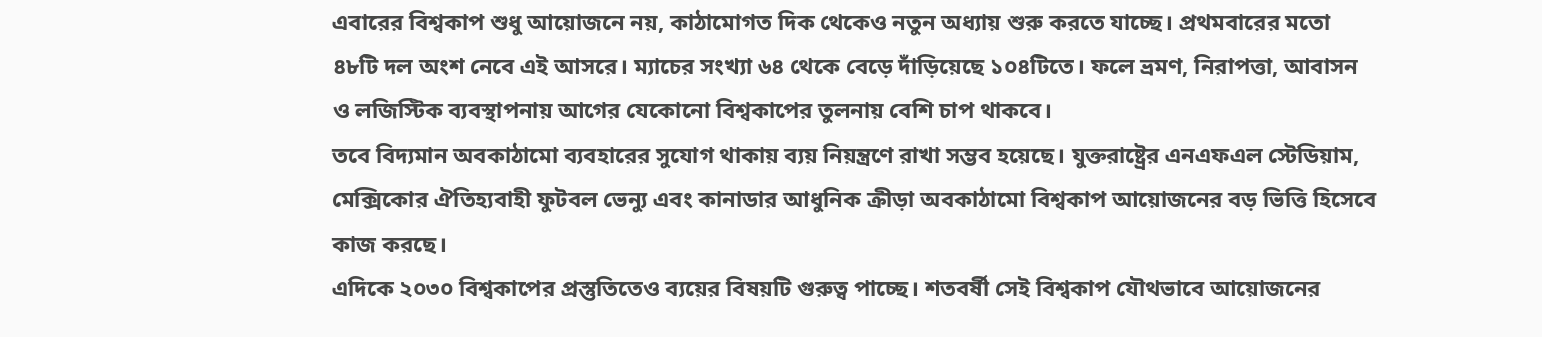এবারের বিশ্বকাপ শুধু আয়োজনে নয়, কাঠামোগত দিক থেকেও নতুন অধ্যায় শুরু করতে যাচ্ছে। প্রথমবারের মতো ৪৮টি দল অংশ নেবে এই আসরে। ম্যাচের সংখ্যা ৬৪ থেকে বেড়ে দাঁড়িয়েছে ১০৪টিতে। ফলে ভ্রমণ, নিরাপত্তা, আবাসন ও লজিস্টিক ব্যবস্থাপনায় আগের যেকোনো বিশ্বকাপের তুলনায় বেশি চাপ থাকবে।
তবে বিদ্যমান অবকাঠামো ব্যবহারের সুযোগ থাকায় ব্যয় নিয়ন্ত্রণে রাখা সম্ভব হয়েছে। যুক্তরাষ্ট্রের এনএফএল স্টেডিয়াম, মেক্সিকোর ঐতিহ্যবাহী ফুটবল ভেন্যু এবং কানাডার আধুনিক ক্রীড়া অবকাঠামো বিশ্বকাপ আয়োজনের বড় ভিত্তি হিসেবে কাজ করছে।
এদিকে ২০৩০ বিশ্বকাপের প্রস্তুতিতেও ব্যয়ের বিষয়টি গুরুত্ব পাচ্ছে। শতবর্ষী সেই বিশ্বকাপ যৌথভাবে আয়োজনের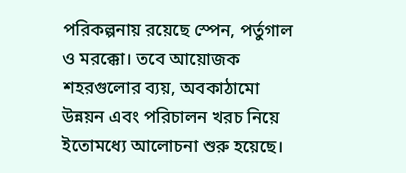পরিকল্পনায় রয়েছে স্পেন, পর্তুগাল ও মরক্কো। তবে আয়োজক শহরগুলোর ব্যয়, অবকাঠামো উন্নয়ন এবং পরিচালন খরচ নিয়ে ইতোমধ্যে আলোচনা শুরু হয়েছে।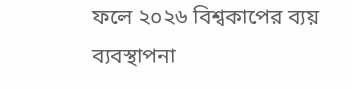ফলে ২০২৬ বিশ্বকাপের ব্যয় ব্যবস্থাপনা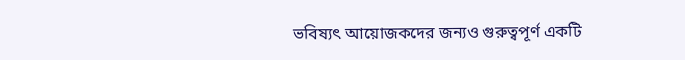ভবিষ্যৎ আয়োজকদের জন্যও গুরুত্বপূর্ণ একটি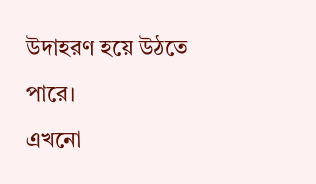উদাহরণ হয়ে উঠতে পারে।
এখনো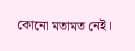কোনো মতামত নেই।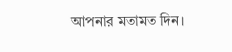আপনার মতামত দিন।